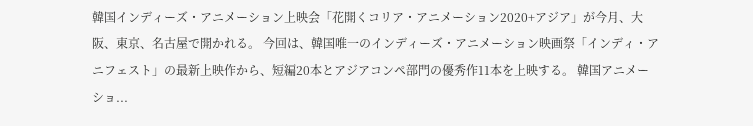韓国インディーズ・アニメーション上映会「花開くコリア・アニメーション2020+アジア」が今月、大阪、東京、名古屋で開かれる。 今回は、韓国唯一のインディーズ・アニメーション映画祭「インディ・アニフェスト」の最新上映作から、短編20本とアジアコンペ部門の優秀作11本を上映する。 韓国アニメーショ...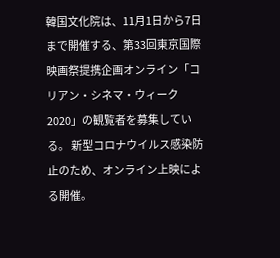韓国文化院は、11月1日から7日まで開催する、第33回東京国際映画祭提携企画オンライン「コリアン・シネマ・ウィーク2020」の観覧者を募集している。 新型コロナウイルス感染防止のため、オンライン上映による開催。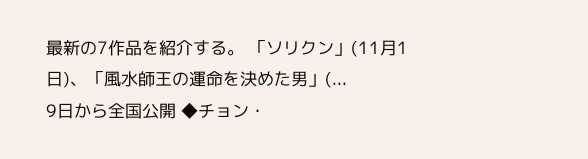最新の7作品を紹介する。 「ソリクン」(11月1日)、「風水師王の運命を決めた男」(...
9日から全国公開 ◆チョン・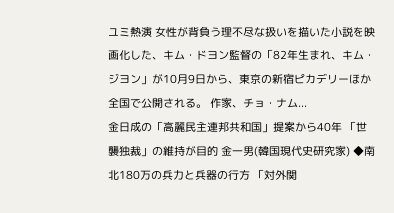ユミ熱演 女性が背負う理不尽な扱いを描いた小説を映画化した、キム・ドヨン監督の「82年生まれ、キム・ジヨン」が10月9日から、東京の新宿ピカデリーほか全国で公開される。 作家、チョ・ナム...
金日成の「高麗民主連邦共和国」提案から40年 「世襲独裁」の維持が目的 金一男(韓国現代史研究家) ◆南北180万の兵力と兵器の行方 「対外関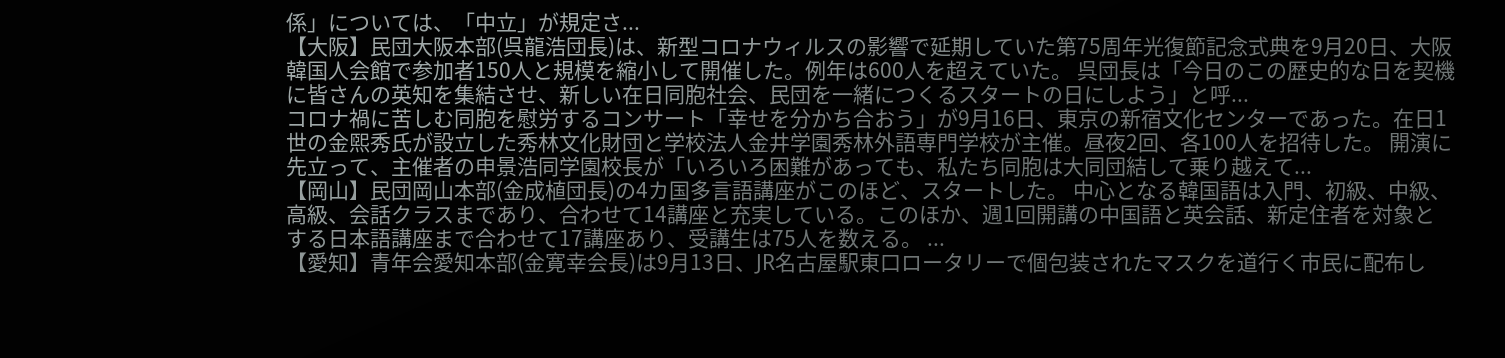係」については、「中立」が規定さ...
【大阪】民団大阪本部(呉龍浩団長)は、新型コロナウィルスの影響で延期していた第75周年光復節記念式典を9月20日、大阪韓国人会館で参加者150人と規模を縮小して開催した。例年は600人を超えていた。 呉団長は「今日のこの歴史的な日を契機に皆さんの英知を集結させ、新しい在日同胞社会、民団を一緒につくるスタートの日にしよう」と呼...
コロナ禍に苦しむ同胞を慰労するコンサート「幸せを分かち合おう」が9月16日、東京の新宿文化センターであった。在日1世の金煕秀氏が設立した秀林文化財団と学校法人金井学園秀林外語専門学校が主催。昼夜2回、各100人を招待した。 開演に先立って、主催者の申景浩同学園校長が「いろいろ困難があっても、私たち同胞は大同団結して乗り越えて...
【岡山】民団岡山本部(金成植団長)の4カ国多言語講座がこのほど、スタートした。 中心となる韓国語は入門、初級、中級、高級、会話クラスまであり、合わせて14講座と充実している。このほか、週1回開講の中国語と英会話、新定住者を対象とする日本語講座まで合わせて17講座あり、受講生は75人を数える。 ...
【愛知】青年会愛知本部(金寛幸会長)は9月13日、JR名古屋駅東口ロータリーで個包装されたマスクを道行く市民に配布し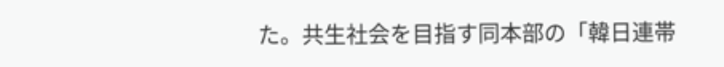た。共生社会を目指す同本部の「韓日連帯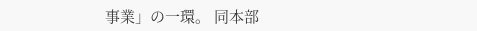事業」の一環。 同本部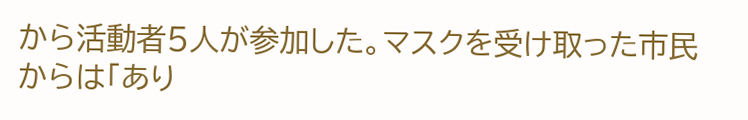から活動者5人が参加した。マスクを受け取った市民からは「あり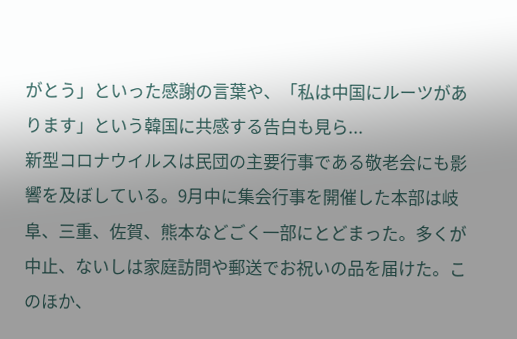がとう」といった感謝の言葉や、「私は中国にルーツがあります」という韓国に共感する告白も見ら...
新型コロナウイルスは民団の主要行事である敬老会にも影響を及ぼしている。9月中に集会行事を開催した本部は岐阜、三重、佐賀、熊本などごく一部にとどまった。多くが中止、ないしは家庭訪問や郵送でお祝いの品を届けた。このほか、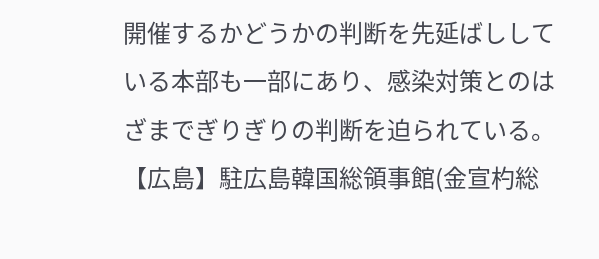開催するかどうかの判断を先延ばししている本部も一部にあり、感染対策とのはざまでぎりぎりの判断を迫られている。
【広島】駐広島韓国総領事館(金宣杓総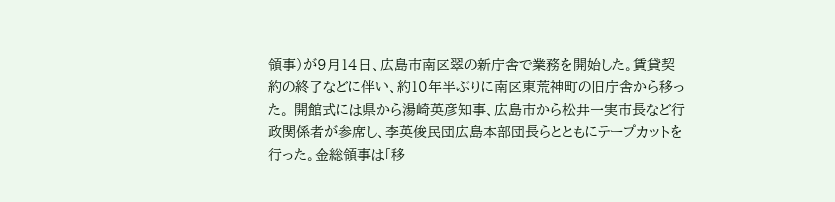領事)が9月14日、広島市南区翠の新庁舎で業務を開始した。賃貸契約の終了などに伴い、約10年半ぶりに南区東荒神町の旧庁舎から移った。 開館式には県から湯崎英彦知事、広島市から松井一実市長など行政関係者が参席し、李英俊民団広島本部団長らとともにテープカットを行った。金総領事は「移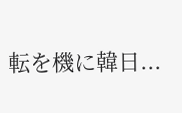転を機に韓日...